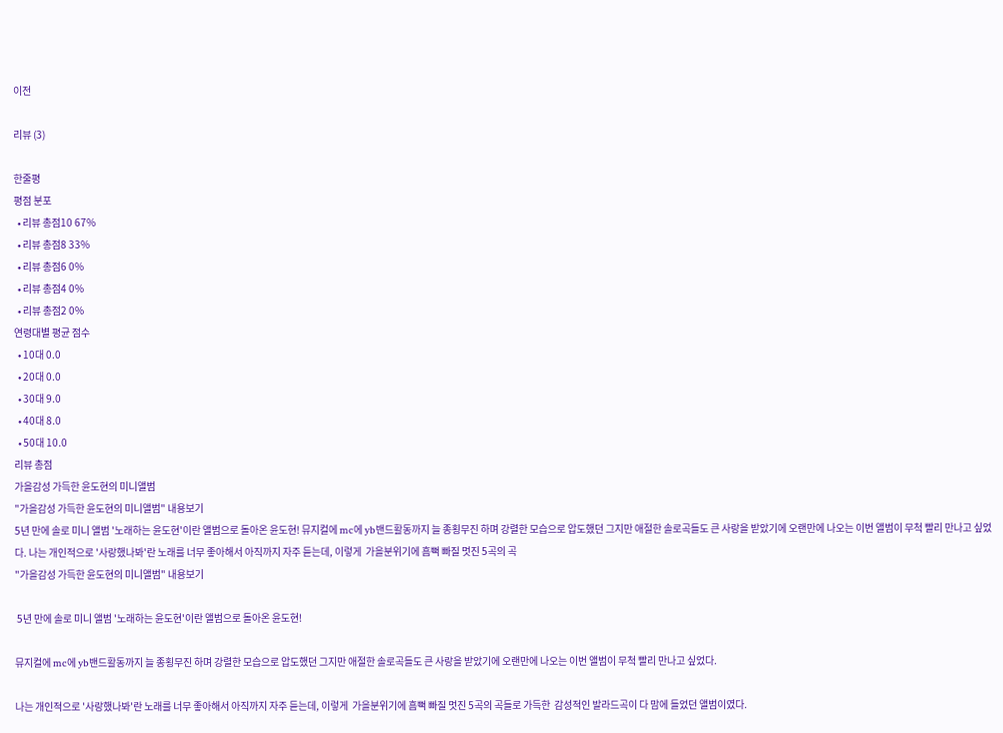이전

리뷰 (3)

한줄평
평점 분포
  • 리뷰 총점10 67%
  • 리뷰 총점8 33%
  • 리뷰 총점6 0%
  • 리뷰 총점4 0%
  • 리뷰 총점2 0%
연령대별 평균 점수
  • 10대 0.0
  • 20대 0.0
  • 30대 9.0
  • 40대 8.0
  • 50대 10.0
리뷰 총점
가을감성 가득한 윤도현의 미니앨범
"가을감성 가득한 윤도현의 미니앨범" 내용보기
5년 만에 솔로 미니 앨범 '노래하는 윤도현'이란 앨범으로 돌아온 윤도현! 뮤지컬에 mc에 yb밴드활동까지 늘 종횡무진 하며 강렬한 모습으로 압도했던 그지만 애절한 솔로곡들도 큰 사랑을 받았기에 오랜만에 나오는 이번 앨범이 무척 빨리 만나고 싶었다. 나는 개인적으로 '사랑했나봐'란 노래를 너무 좋아해서 아직까지 자주 듣는데, 이렇게  가을분위기에 흠뻑 빠질 멋진 5곡의 곡
"가을감성 가득한 윤도현의 미니앨범" 내용보기

 5년 만에 솔로 미니 앨범 '노래하는 윤도현'이란 앨범으로 돌아온 윤도현!

뮤지컬에 mc에 yb밴드활동까지 늘 종횡무진 하며 강렬한 모습으로 압도했던 그지만 애절한 솔로곡들도 큰 사랑을 받았기에 오랜만에 나오는 이번 앨범이 무척 빨리 만나고 싶었다.

나는 개인적으로 '사랑했나봐'란 노래를 너무 좋아해서 아직까지 자주 듣는데, 이렇게  가을분위기에 흠뻑 빠질 멋진 5곡의 곡들로 가득한  감성적인 발라드곡이 다 맘에 들었던 앨범이였다.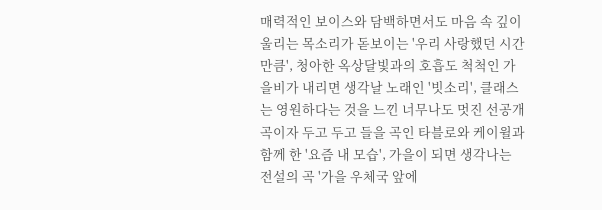매력적인 보이스와 담백하면서도 마음 속 깊이 울리는 목소리가 돋보이는 '우리 사랑했던 시간만큼', 청아한 옥상달빛과의 호흡도 척척인 가을비가 내리면 생각날 노래인 '빗소리', 클래스는 영원하다는 것을 느낀 너무나도 멋진 선공개곡이자 두고 두고 들을 곡인 타블로와 케이윌과 함께 한 '요즘 내 모습', 가을이 되면 생각나는 전설의 곡 '가을 우체국 앞에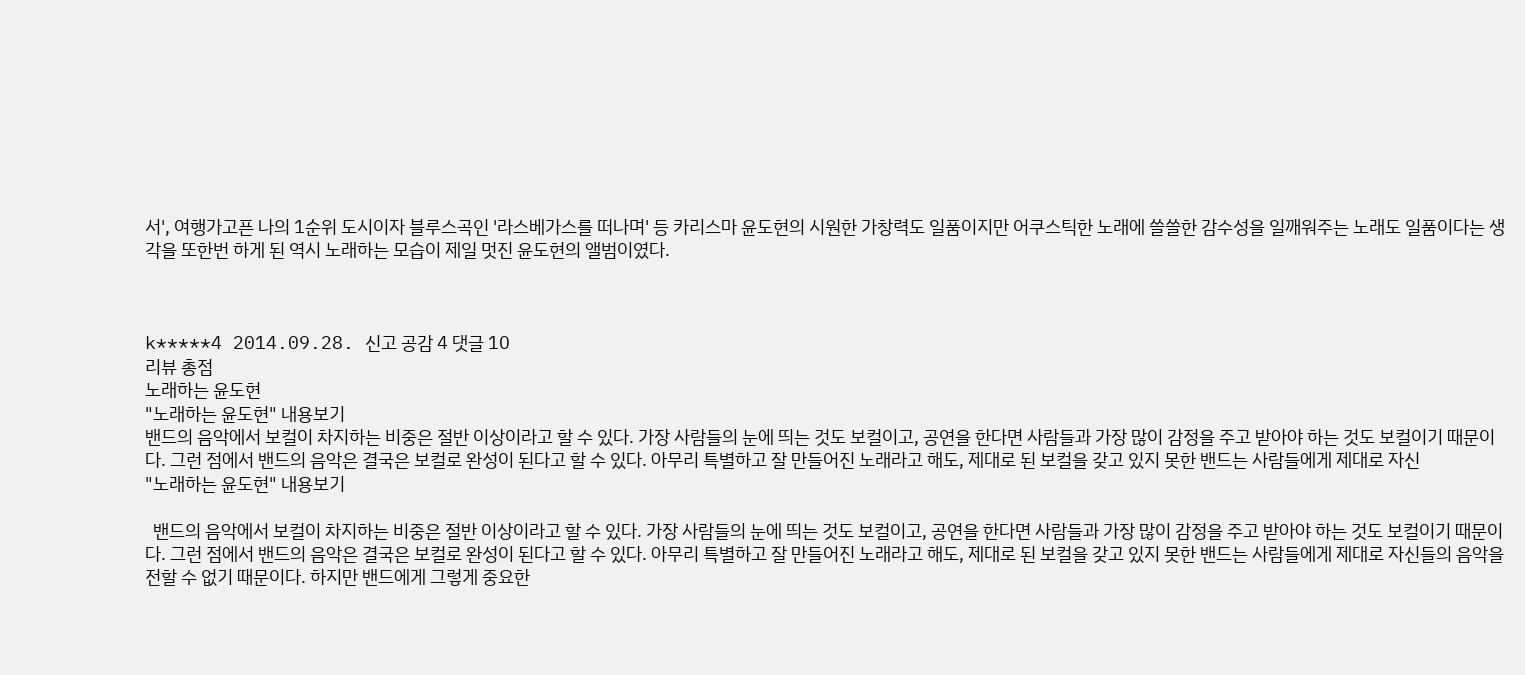서', 여행가고픈 나의 1순위 도시이자 블루스곡인 '라스베가스를 떠나며' 등 카리스마 윤도현의 시원한 가창력도 일품이지만 어쿠스틱한 노래에 쓸쓸한 감수성을 일깨워주는 노래도 일품이다는 생각을 또한번 하게 된 역시 노래하는 모습이 제일 멋진 윤도현의 앨범이였다.



k*****4 2014.09.28. 신고 공감 4 댓글 10
리뷰 총점
노래하는 윤도현
"노래하는 윤도현" 내용보기
밴드의 음악에서 보컬이 차지하는 비중은 절반 이상이라고 할 수 있다. 가장 사람들의 눈에 띄는 것도 보컬이고, 공연을 한다면 사람들과 가장 많이 감정을 주고 받아야 하는 것도 보컬이기 때문이다. 그런 점에서 밴드의 음악은 결국은 보컬로 완성이 된다고 할 수 있다. 아무리 특별하고 잘 만들어진 노래라고 해도, 제대로 된 보컬을 갖고 있지 못한 밴드는 사람들에게 제대로 자신
"노래하는 윤도현" 내용보기

  밴드의 음악에서 보컬이 차지하는 비중은 절반 이상이라고 할 수 있다. 가장 사람들의 눈에 띄는 것도 보컬이고, 공연을 한다면 사람들과 가장 많이 감정을 주고 받아야 하는 것도 보컬이기 때문이다. 그런 점에서 밴드의 음악은 결국은 보컬로 완성이 된다고 할 수 있다. 아무리 특별하고 잘 만들어진 노래라고 해도, 제대로 된 보컬을 갖고 있지 못한 밴드는 사람들에게 제대로 자신들의 음악을 전할 수 없기 때문이다. 하지만 밴드에게 그렇게 중요한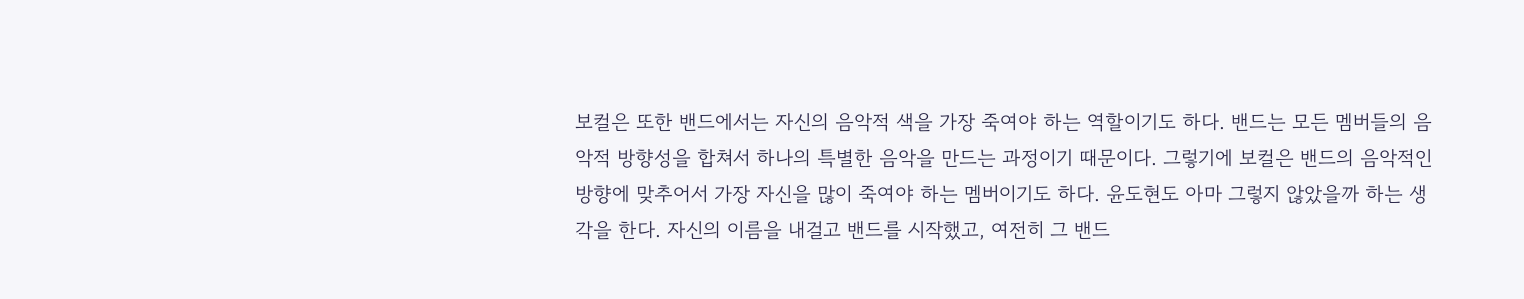보컬은 또한 밴드에서는 자신의 음악적 색을 가장 죽여야 하는 역할이기도 하다. 밴드는 모든 멤버들의 음악적 방향성을 합쳐서 하나의 특별한 음악을 만드는 과정이기 때문이다. 그렇기에 보컬은 밴드의 음악적인 방향에 맞추어서 가장 자신을 많이 죽여야 하는 멤버이기도 하다. 윤도현도 아마 그렇지 않았을까 하는 생각을 한다. 자신의 이름을 내걸고 밴드를 시작했고, 여전히 그 밴드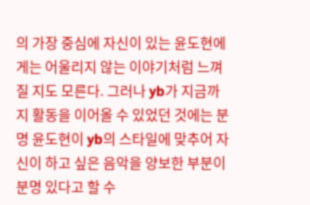의 가장 중심에 자신이 있는 윤도현에게는 어울리지 않는 이야기처럼 느껴질 지도 모른다. 그러나 yb가 지금까지 활동을 이어올 수 있었던 것에는 분명 윤도현이 yb의 스타일에 맞추어 자신이 하고 싶은 음악을 양보한 부분이 분명 있다고 할 수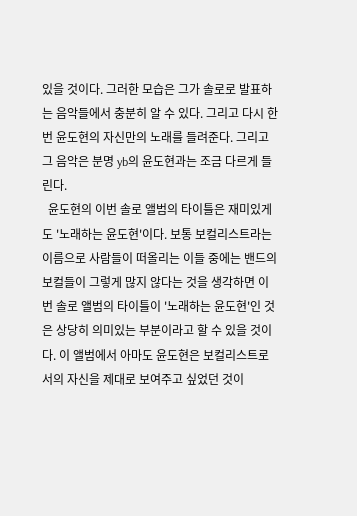있을 것이다. 그러한 모습은 그가 솔로로 발표하는 음악들에서 충분히 알 수 있다. 그리고 다시 한 번 윤도현의 자신만의 노래를 들려준다. 그리고 그 음악은 분명 yb의 윤도현과는 조금 다르게 들린다.
  윤도현의 이번 솔로 앨범의 타이틀은 재미있게도 '노래하는 윤도현'이다. 보통 보컬리스트라는 이름으로 사람들이 떠올리는 이들 중에는 밴드의 보컬들이 그렇게 많지 않다는 것을 생각하면 이번 솔로 앨범의 타이틀이 '노래하는 윤도현'인 것은 상당히 의미있는 부분이라고 할 수 있을 것이다. 이 앨범에서 아마도 윤도현은 보컬리스트로서의 자신을 제대로 보여주고 싶었던 것이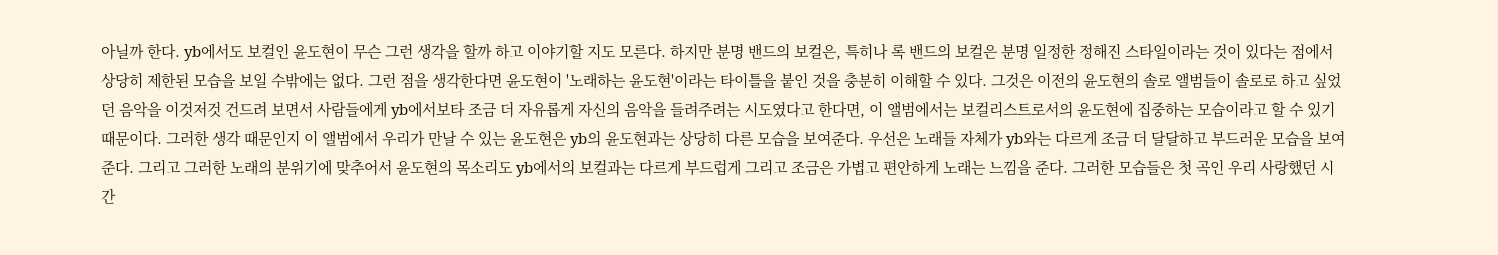아닐까 한다. yb에서도 보컬인 윤도현이 무슨 그런 생각을 할까 하고 이야기할 지도 모른다. 하지만 분명 밴드의 보컬은, 특히나 록 밴드의 보컬은 분명 일정한 정해진 스타일이라는 것이 있다는 점에서 상당히 제한된 모습을 보일 수밖에는 없다. 그런 점을 생각한다면 윤도현이 '노래하는 윤도현'이라는 타이틀을 붙인 것을 충분히 이해할 수 있다. 그것은 이전의 윤도현의 솔로 앨범들이 솔로로 하고 싶었던 음악을 이것저것 건드려 보면서 사람들에게 yb에서보타 조금 더 자유롭게 자신의 음악을 들려주려는 시도였다고 한다면, 이 앨범에서는 보컬리스트로서의 윤도현에 집중하는 모습이라고 할 수 있기 때문이다. 그러한 생각 때문인지 이 앨범에서 우리가 만날 수 있는 윤도현은 yb의 윤도현과는 상당히 다른 모습을 보여준다. 우선은 노래들 자체가 yb와는 다르게 조금 더 달달하고 부드러운 모습을 보여준다. 그리고 그러한 노래의 분위기에 맞추어서 윤도현의 목소리도 yb에서의 보컬과는 다르게 부드럽게 그리고 조금은 가볍고 편안하게 노래는 느낌을 준다. 그러한 모습들은 첫 곡인 우리 사랑했던 시간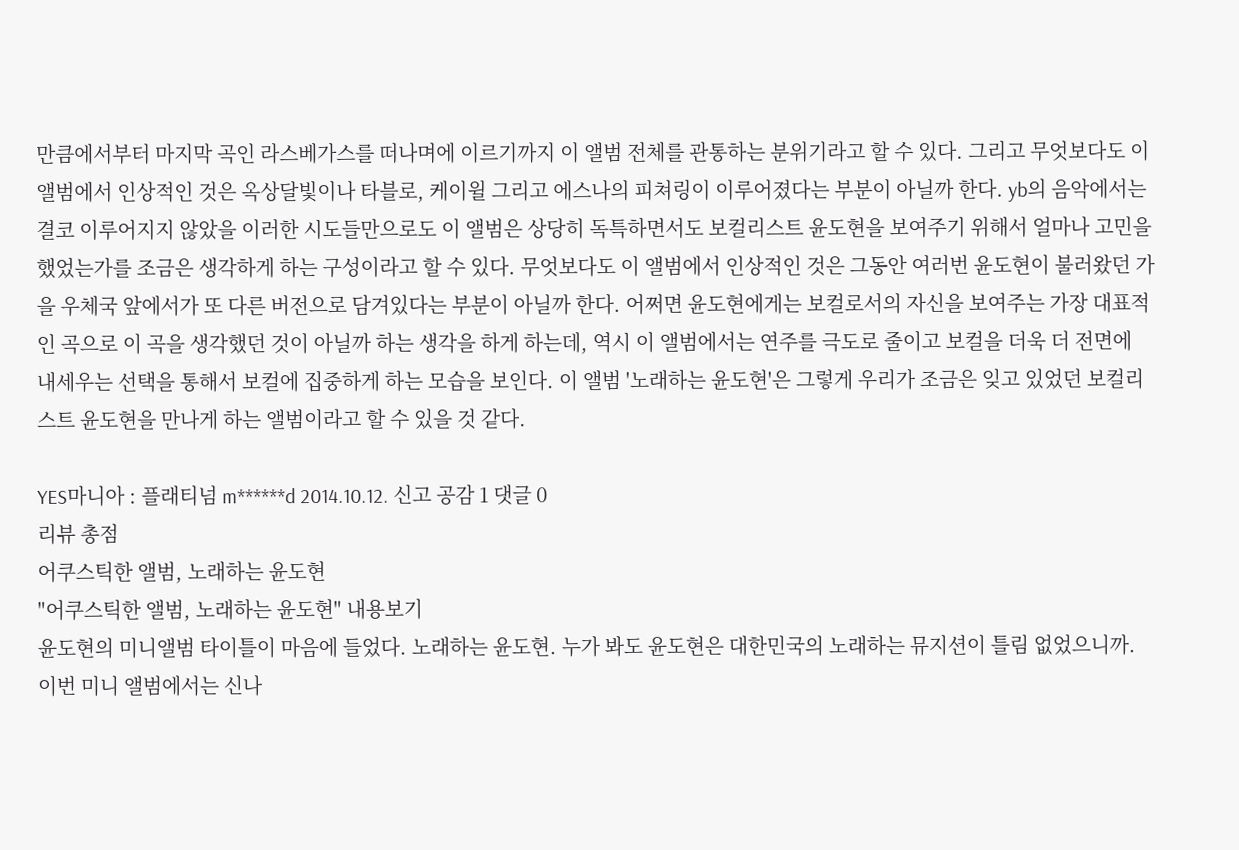만큼에서부터 마지막 곡인 라스베가스를 떠나며에 이르기까지 이 앨범 전체를 관통하는 분위기라고 할 수 있다. 그리고 무엇보다도 이 앨범에서 인상적인 것은 옥상달빛이나 타블로, 케이윌 그리고 에스나의 피쳐링이 이루어졌다는 부분이 아닐까 한다. yb의 음악에서는 결코 이루어지지 않았을 이러한 시도들만으로도 이 앨범은 상당히 독특하면서도 보컬리스트 윤도현을 보여주기 위해서 얼마나 고민을 했었는가를 조금은 생각하게 하는 구성이라고 할 수 있다. 무엇보다도 이 앨범에서 인상적인 것은 그동안 여러번 윤도현이 불러왔던 가을 우체국 앞에서가 또 다른 버전으로 담겨있다는 부분이 아닐까 한다. 어쩌면 윤도현에게는 보컬로서의 자신을 보여주는 가장 대표적인 곡으로 이 곡을 생각했던 것이 아닐까 하는 생각을 하게 하는데, 역시 이 앨범에서는 연주를 극도로 줄이고 보컬을 더욱 더 전면에 내세우는 선택을 통해서 보컬에 집중하게 하는 모습을 보인다. 이 앨범 '노래하는 윤도현'은 그렇게 우리가 조금은 잊고 있었던 보컬리스트 윤도현을 만나게 하는 앨범이라고 할 수 있을 것 같다.

YES마니아 : 플래티넘 m******d 2014.10.12. 신고 공감 1 댓글 0
리뷰 총점
어쿠스틱한 앨범, 노래하는 윤도현
"어쿠스틱한 앨범, 노래하는 윤도현" 내용보기
윤도현의 미니앨범 타이틀이 마음에 들었다. 노래하는 윤도현. 누가 봐도 윤도현은 대한민국의 노래하는 뮤지션이 틀림 없었으니까. 이번 미니 앨범에서는 신나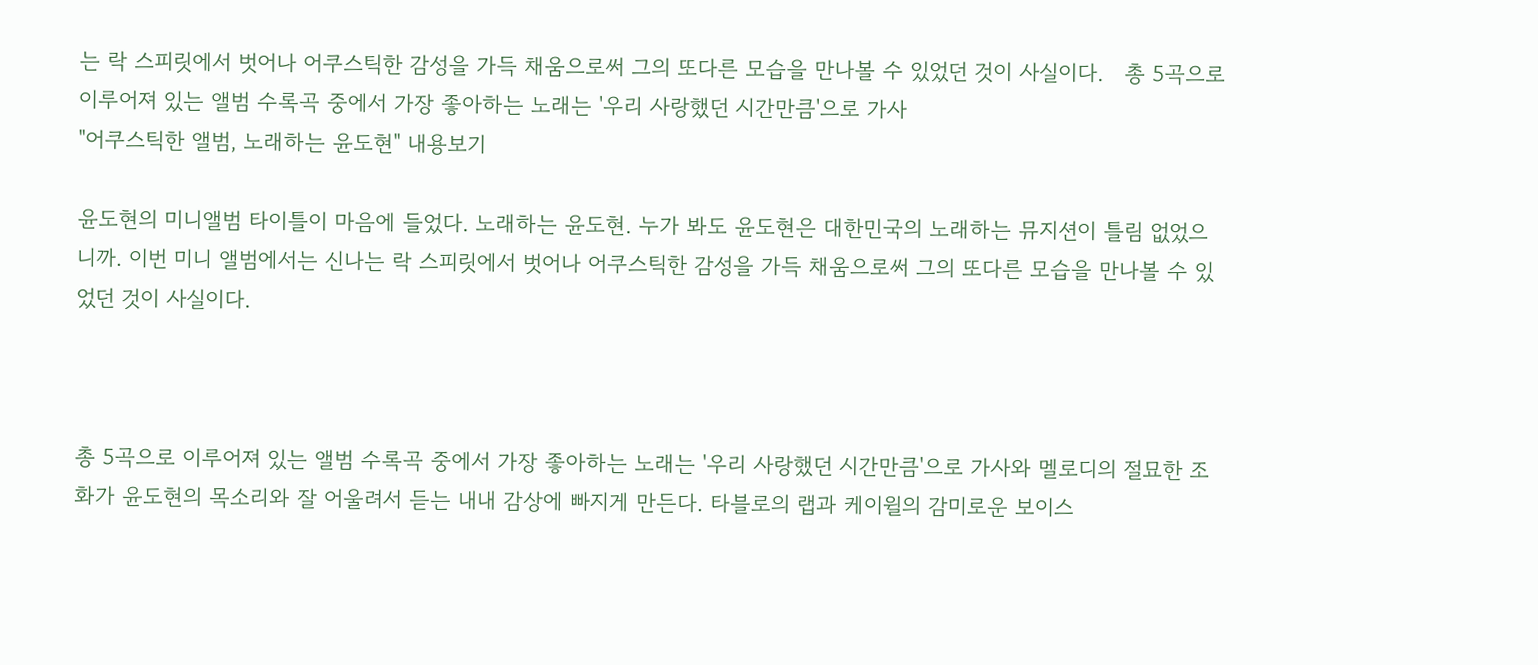는 락 스피릿에서 벗어나 어쿠스틱한 감성을 가득 채움으로써 그의 또다른 모습을 만나볼 수 있었던 것이 사실이다.   총 5곡으로 이루어져 있는 앨범 수록곡 중에서 가장 좋아하는 노래는 '우리 사랑했던 시간만큼'으로 가사
"어쿠스틱한 앨범, 노래하는 윤도현" 내용보기

윤도현의 미니앨범 타이틀이 마음에 들었다. 노래하는 윤도현. 누가 봐도 윤도현은 대한민국의 노래하는 뮤지션이 틀림 없었으니까. 이번 미니 앨범에서는 신나는 락 스피릿에서 벗어나 어쿠스틱한 감성을 가득 채움으로써 그의 또다른 모습을 만나볼 수 있었던 것이 사실이다.



총 5곡으로 이루어져 있는 앨범 수록곡 중에서 가장 좋아하는 노래는 '우리 사랑했던 시간만큼'으로 가사와 멜로디의 절묘한 조화가 윤도현의 목소리와 잘 어울려서 듣는 내내 감상에 빠지게 만든다. 타블로의 랩과 케이윌의 감미로운 보이스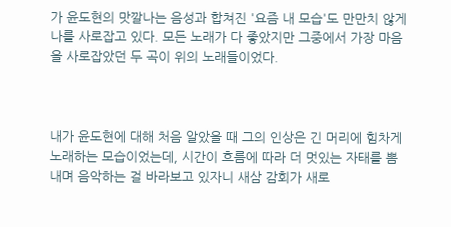가 윤도현의 맛깔나는 음성과 합쳐진 '요즘 내 모습'도 만만치 않게 나를 사로잡고 있다. 모든 노래가 다 좋았지만 그중에서 가장 마음을 사로잡았던 두 곡이 위의 노래들이었다.



내가 윤도현에 대해 처음 알았을 때 그의 인상은 긴 머리에 힘차게 노래하는 모습이었는데, 시간이 흐름에 따라 더 멋있는 자태를 뽐내며 음악하는 걸 바라보고 있자니 새삼 감회가 새로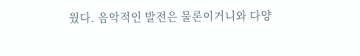웠다. 음악적인 발전은 물론이거니와 다양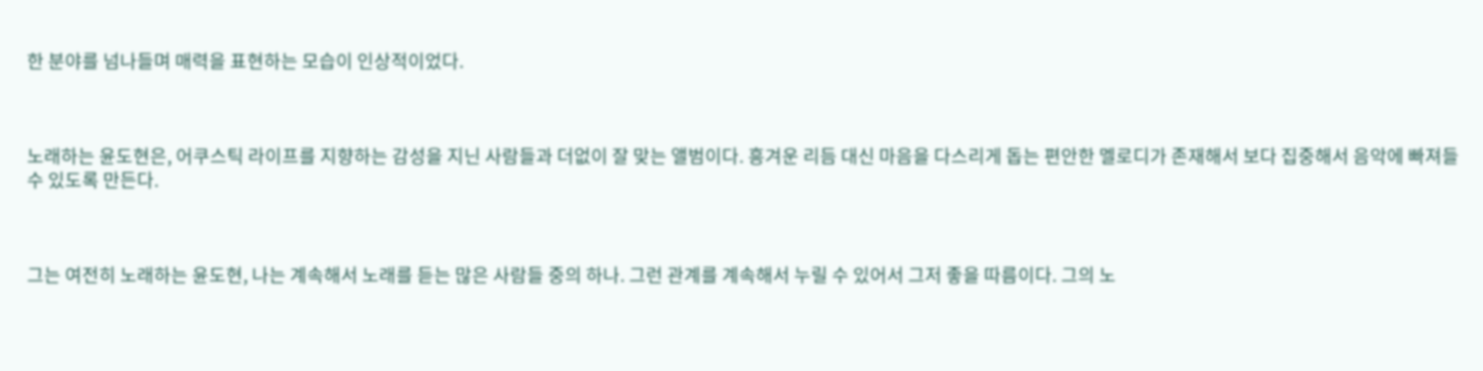한 분야를 넘나들며 매력을 표현하는 모습이 인상적이었다.



노래하는 윤도현은, 어쿠스틱 라이프를 지향하는 감성을 지닌 사람들과 더없이 잘 맞는 앨범이다. 흥겨운 리듬 대신 마음을 다스리게 돕는 편안한 멜로디가 존재해서 보다 집중해서 음악에 빠져들 수 있도록 만든다.



그는 여전히 노래하는 윤도현, 나는 계속해서 노래를 듣는 많은 사람들 중의 하나. 그런 관계를 계속해서 누릴 수 있어서 그저 좋을 따름이다. 그의 노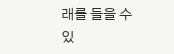래를 들을 수 있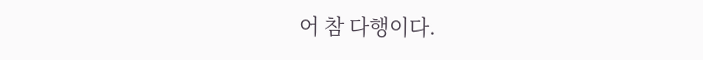어 참 다행이다.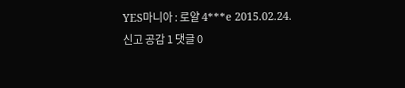YES마니아 : 로얄 4***e 2015.02.24. 신고 공감 1 댓글 0